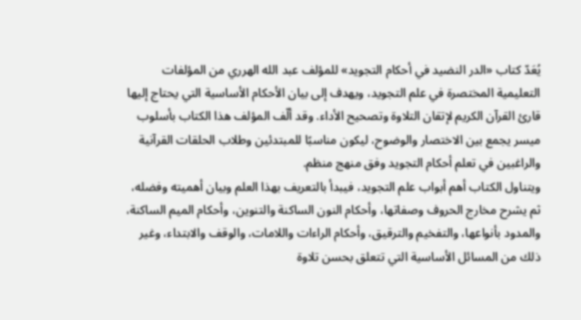يُعَدّ كتاب «الدر النضيد في أحكام التجويد» للمؤلف عبد الله الهرري من المؤلفات التعليمية المختصرة في علم التجويد، ويهدف إلى بيان الأحكام الأساسية التي يحتاج إليها قارئ القرآن الكريم لإتقان التلاوة وتصحيح الأداء. وقد ألّف المؤلف هذا الكتاب بأسلوب ميسر يجمع بين الاختصار والوضوح، ليكون مناسبًا للمبتدئين وطلاب الحلقات القرآنية والراغبين في تعلم أحكام التجويد وفق منهج منظم.
ويتناول الكتاب أهم أبواب علم التجويد، فيبدأ بالتعريف بهذا العلم وبيان أهميته وفضله، ثم يشرح مخارج الحروف وصفاتها، وأحكام النون الساكنة والتنوين، وأحكام الميم الساكنة، والمدود بأنواعها، والتفخيم والترقيق، وأحكام الراءات واللامات، والوقف والابتداء، وغير ذلك من المسائل الأساسية التي تتعلق بحسن تلاوة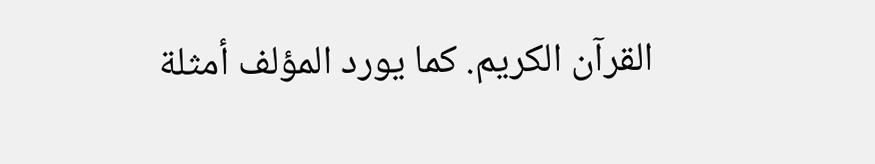القرآن الكريم. كما يورد المؤلف أمثلة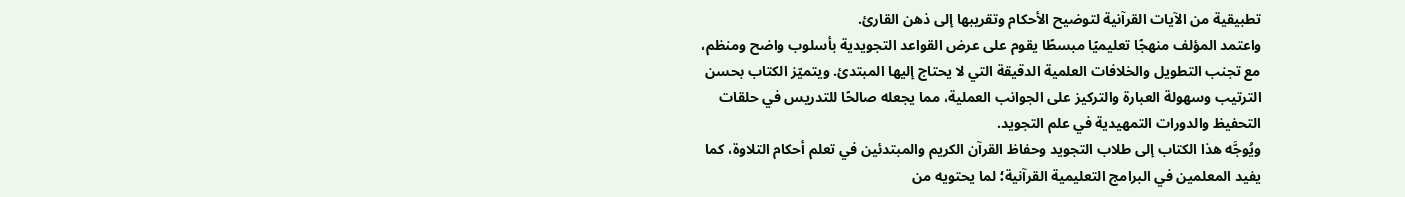تطبيقية من الآيات القرآنية لتوضيح الأحكام وتقريبها إلى ذهن القارئ.
واعتمد المؤلف منهجًا تعليميًا مبسطًا يقوم على عرض القواعد التجويدية بأسلوب واضح ومنظم، مع تجنب التطويل والخلافات العلمية الدقيقة التي لا يحتاج إليها المبتدئ. ويتميّز الكتاب بحسن الترتيب وسهولة العبارة والتركيز على الجوانب العملية، مما يجعله صالحًا للتدريس في حلقات التحفيظ والدورات التمهيدية في علم التجويد.
ويُوجَّه هذا الكتاب إلى طلاب التجويد وحفاظ القرآن الكريم والمبتدئين في تعلم أحكام التلاوة، كما يفيد المعلمين في البرامج التعليمية القرآنية؛ لما يحتويه من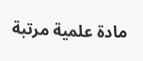مادة علمية مرتبة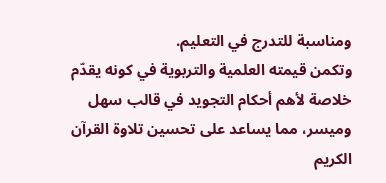ومناسبة للتدرج في التعليم.
وتكمن قيمته العلمية والتربوية في كونه يقدّم خلاصة لأهم أحكام التجويد في قالب سهل وميسر، مما يساعد على تحسين تلاوة القرآن الكريم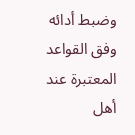وضبط أدائه وفق القواعد المعتبرة عند أهل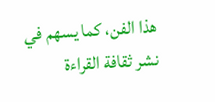هذا الفن، كما يسهم في نشر ثقافة القراءة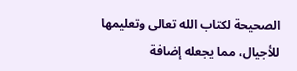الصحيحة لكتاب الله تعالى وتعليمها للأجيال، مما يجعله إضافة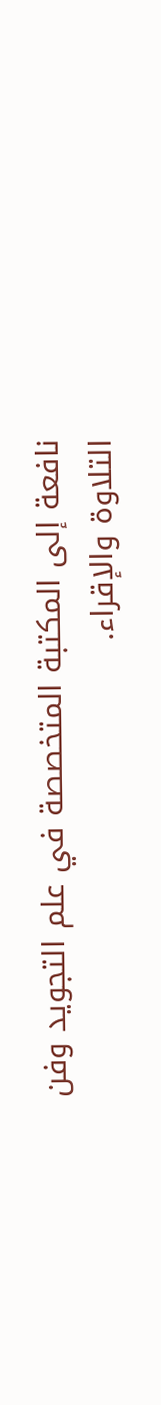نافعة إلى المكتبة المتخصصة في علم التجويد وفن التلاوة والإقراء.